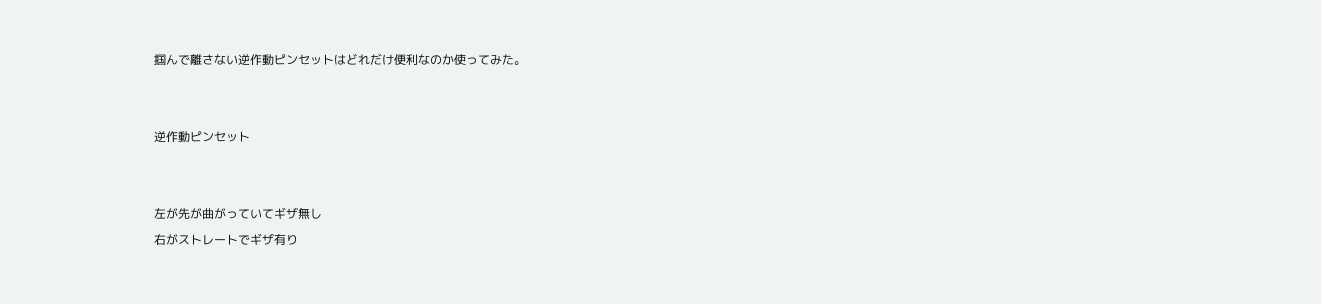掴んで離さない逆作動ピンセットはどれだけ便利なのか使ってみた。


逆作動ピンセット


左が先が曲がっていてギザ無し
右がストレートでギザ有り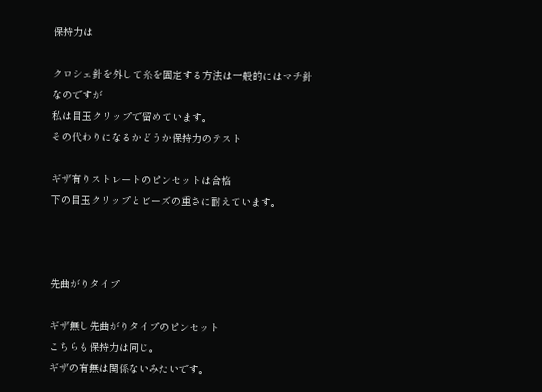保持力は

クロシェ針を外して糸を固定する方法は一般的にはマチ針なのですが
私は目玉クリップで留めています。
その代わりになるかどうか保持力のテスト

ギザ有りストレートのピンセットは合格
下の目玉クリップとビーズの重さに耐えています。



先曲がりタイプ

ギザ無し先曲がりタイプのピンセット
こちらも保持力は同じ。
ギザの有無は関係ないみたいです。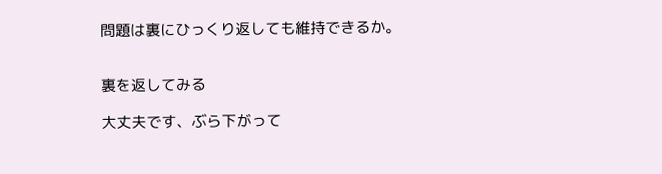問題は裏にひっくり返しても維持できるか。


裏を返してみる

大丈夫です、ぶら下がって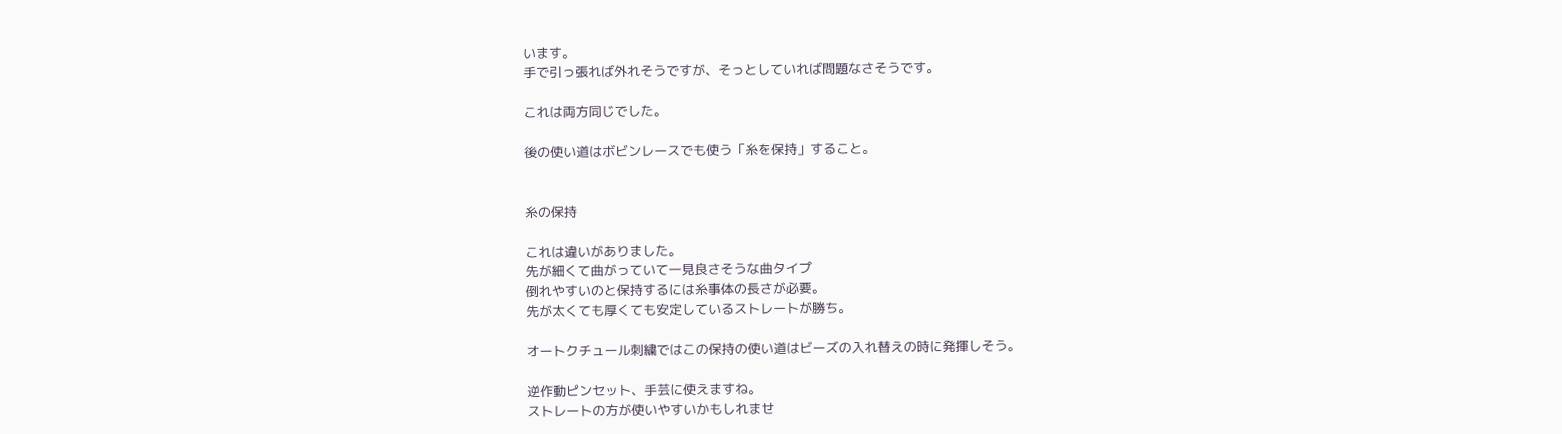います。
手で引っ張れば外れそうですが、そっとしていれば問題なさそうです。

これは両方同じでした。

後の使い道はボビンレースでも使う「糸を保持」すること。


糸の保持

これは違いがありました。
先が細くて曲がっていて一見良さそうな曲タイプ
倒れやすいのと保持するには糸事体の長さが必要。
先が太くても厚くても安定しているストレートが勝ち。

オートクチュール刺繍ではこの保持の使い道はビーズの入れ替えの時に発揮しそう。

逆作動ピンセット、手芸に使えますね。
ストレートの方が使いやすいかもしれませ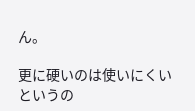ん。

更に硬いのは使いにくいというの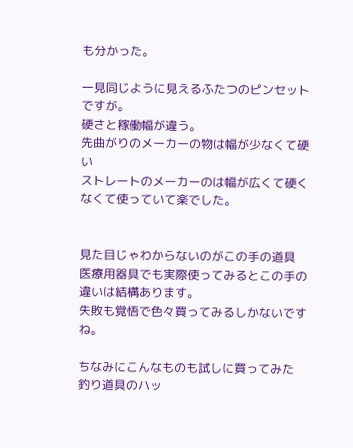も分かった。

一見同じように見えるふたつのピンセットですが。
硬さと稼働幅が違う。
先曲がりのメーカーの物は幅が少なくて硬い
ストレートのメーカーのは幅が広くて硬くなくて使っていて楽でした。


見た目じゃわからないのがこの手の道具
医療用器具でも実際使ってみるとこの手の違いは結構あります。
失敗も覚悟で色々買ってみるしかないですね。

ちなみにこんなものも試しに買ってみた
釣り道具のハッ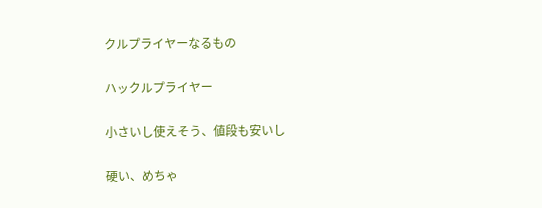クルプライヤーなるもの

ハックルプライヤー

小さいし使えそう、値段も安いし

硬い、めちゃ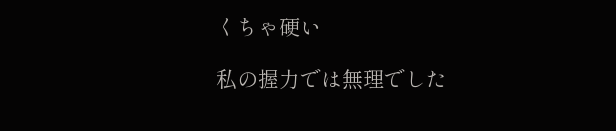くちゃ硬い

私の握力では無理でした